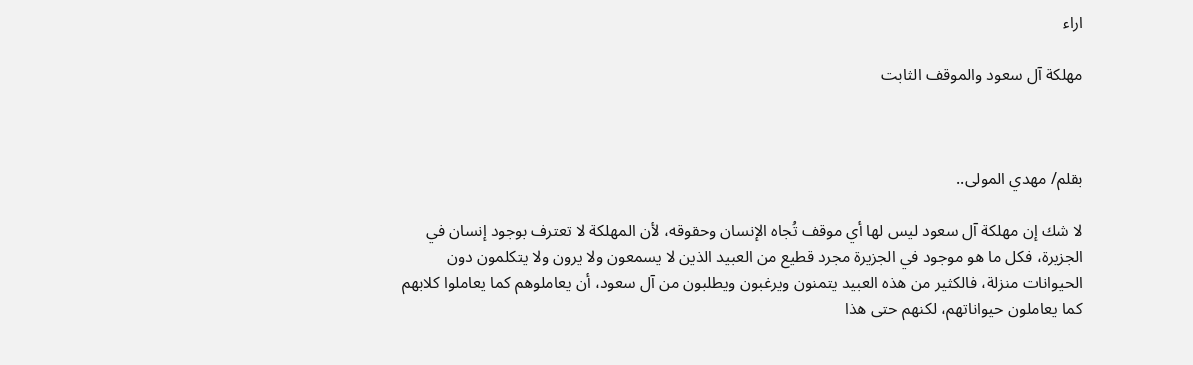اراء

مهلكة آل سعود والموقف الثابت



بقلم/ مهدي المولى..

لا شك إن مهلكة آل سعود ليس لها أي موقف تُجاه الإنسان وحقوقه، لأن المهلكة لا تعترف بوجود إنسان في الجزيرة، فكل ما هو موجود في الجزيرة مجرد قطيع من العبيد الذين لا يسمعون ولا يرون ولا يتكلمون دون الحيوانات منزلة، فالكثير من هذه العبيد يتمنون ويرغبون ويطلبون من آل سعود، أن يعاملوهم كما يعاملوا كلابهم كما يعاملون حيواناتهم، لكنهم حتى هذا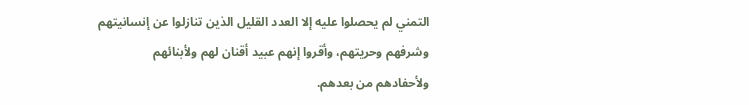التمني لم يحصلوا عليه إلا العدد القليل الذين تنازلوا عن إنسانيتهم وشرفهم وحريتهم، وأقروا إنهم عبيد أقنان لهم ولأبنائهم ولأحفادهم من بعدهم.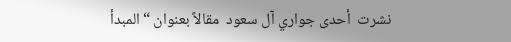نشرت  أحدى جواري آل سعود  مقالاً بعنوان “المبدأ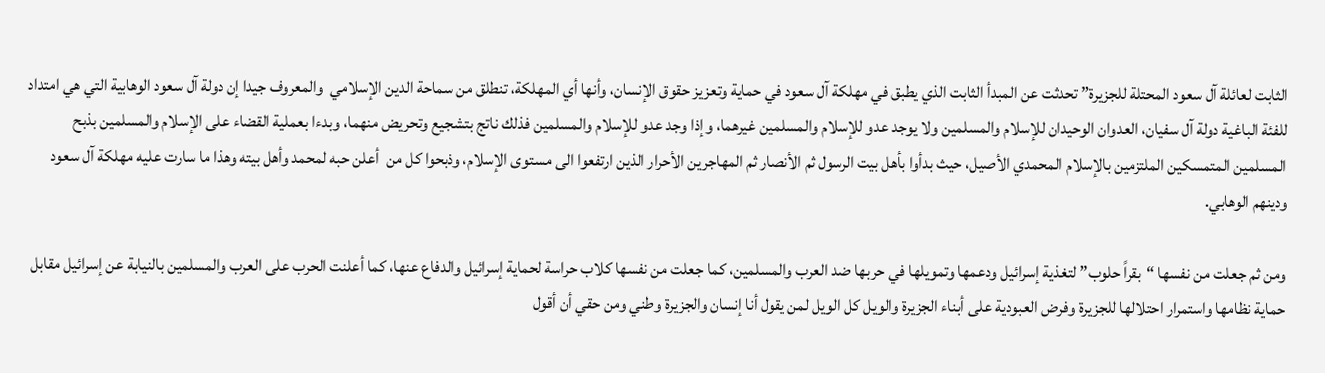الثابت لعائلة آل سعود المحتلة للجزيرة” تحدثت عن المبدأ الثابت الذي يطبق في مهلكة آل سعود في حماية وتعزيز حقوق الإنسان، وأنها أي المهلكة، تنطلق من سماحة الدين الإسلامي  والمعروف جيدا إن دولة آل سعود الوهابية التي هي امتداد للفئة الباغية دولة آل سفيان، العدوان الوحيدان للإسلام والمسلمين ولا يوجد عدو للإسلام والمسلمين غيرهما، وإذا وجد عدو للإسلام والمسلمين فذلك ناتج بتشجيع وتحريض منهما، وبدءا بعملية القضاء على الإسلام والمسلمين بذبح المسلمين المتمسكين الملتزمين بالإسلام المحمدي الأصيل، حيث بدأوا بأهل بيت الرسول ثم الأنصار ثم المهاجرين الأحرار الذين ارتفعوا الى مستوى الإسلام، وذبحوا كل من  أعلن حبه لمحمد وأهل بيته وهذا ما سارت عليه مهلكة آل سعود ودينهم الوهابي.

ومن ثم جعلت من نفسها “بقراً حلوب” لتغذية إسرائيل ودعمها وتمويلها في حربها ضد العرب والمسلمين، كما جعلت من نفسها كلاب حراسة لحماية إسرائيل والدفاع عنها، كما أعلنت الحرب على العرب والمسلمين بالنيابة عن إسرائيل مقابل  حماية نظامها واستمرار احتلالها للجزيرة وفرض العبودية على أبناء الجزيرة والويل كل الويل لمن يقول أنا إنسان والجزيرة وطني ومن حقي أن أقول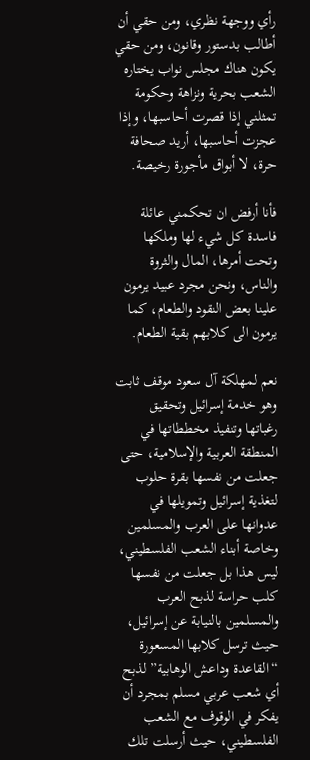رأي ووجهة نظري، ومن حقي أن أطالب بدستور وقانون، ومن حقي يكون هناك مجلس نواب يختاره الشعب بحرية ونزاهة وحكومة تمثلني إذا قصرت أحاسبها، وإذا عجزت أحاسبها، أريد صحافة حرة، لا أبواق مأجورة رخيصة.

فأنا أرفض ان تحكمني عائلة فاسدة كل شيء لها وملكها وتحت أمرها، المال والثروة والناس، ونحن مجرد عبيد يرمون علينا بعض النقود والطعام، كما يرمون الى كلابهم بقية الطعام.

نعم لمهلكة آل سعود موقف ثابت وهو خدمة إسرائيل وتحقيق رغباتها وتنفيذ مخططاتها في المنطقة العربية والإسلامية، حتى جعلت من نفسها بقرة حلوب لتغذية إسرائيل وتمويلها في عدوانها على العرب والمسلمين وخاصة أبناء الشعب الفلسطيني، ليس هذا بل جعلت من نفسها كلب حراسة لذبح العرب والمسلمين بالنيابة عن إسرائيل، حيث ترسل كلابها المسعورة “القاعدة وداعش الوهابية” لذبح أي شعب عربي مسلم بمجرد أن يفكر في الوقوف مع الشعب الفلسطيني، حيث أرسلت تلك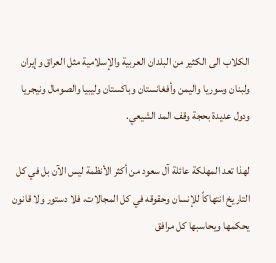الكلاب الى الكثير من البلدان العربية والإسلامية مثل العراق وإيران ولبنان وسوريا واليمن وأفغانستان وباكستان وليبيا والصومال ونيجريا ودول عديدة بحجة وقف المد الشيعي.

لهذا تعد المهلكة عائلة آل سعود من أكثر الأنظمة ليس الآن بل في كل التاريخ انتهاكاً للإنسان وحقوقه في كل المجالات، فلا دستور ولا قانون يحكمها ويحاسبها كل مرافق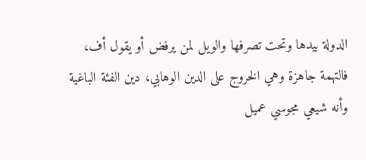الدولة بيدها وتحت تصرفها والويل لمن يرفض أو يقول أف، فالتهمة جاهزة وهي الخروج على الدين الوهابي، دين الفئة الباغية وأنه شيعي مجوسي عميل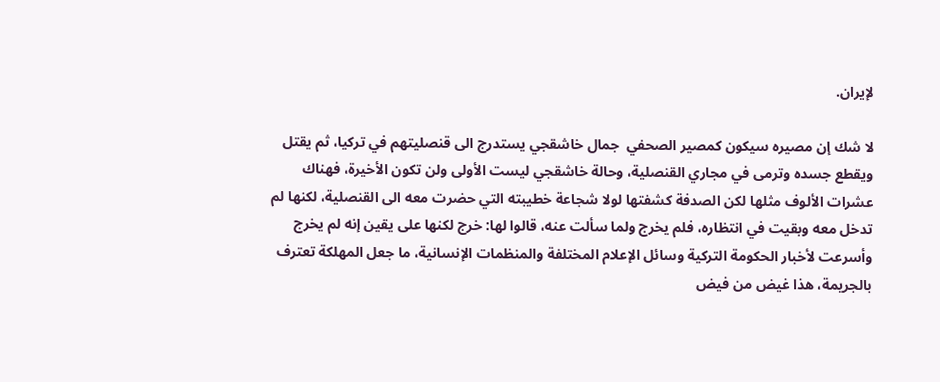لإيران.

لا شك إن مصيره سيكون كمصير الصحفي  جمال خاشقجي يستدرج الى قنصليتهم في تركيا، ثم يقتل ويقطع جسده وترمى في مجاري القنصلية، وحالة خاشقجي ليست الأولى ولن تكون الأخيرة، فهناك عشرات الألوف مثلها لكن الصدفة كشفتها لولا شجاعة خطيبته التي حضرت معه الى القنصلية، لكنها لم تدخل معه وبقيت في انتظاره، فلم يخرج ولما سألت عنه، قالوا لها: خرج لكنها على يقين إنه لم يخرج وأسرعت لأخبار الحكومة التركية وسائل الإعلام المختلفة والمنظمات الإنسانية، ما جعل المهلكة تعترف بالجريمة، هذا غيض من فيض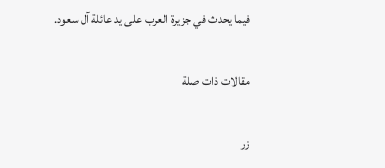فيما يحدث في جزيرة العرب على يد عائلة آل سعود.

مقالات ذات صلة

زر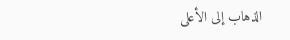الذهاب إلى الأعلى